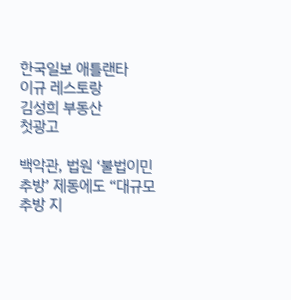한국일보 애틀랜타
이규 레스토랑
김성희 부동산
첫광고

백악관, 법원 ‘불법이민 추방’ 제동에도 “대규모 추방 지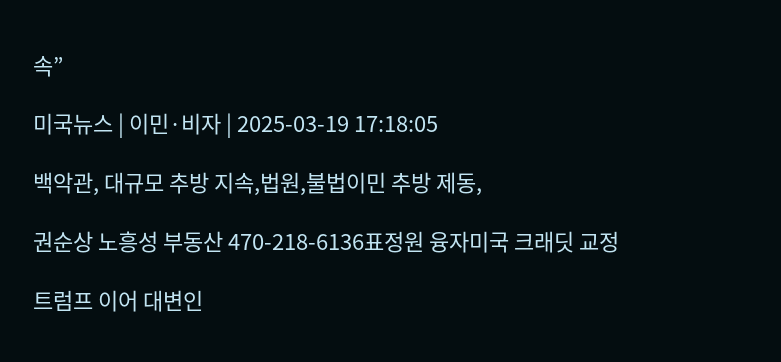속”

미국뉴스 | 이민·비자 | 2025-03-19 17:18:05

백악관, 대규모 추방 지속,법원,불법이민 추방 제동,

권순상 노흥성 부동산 470-218-6136표정원 융자미국 크래딧 교정

트럼프 이어 대변인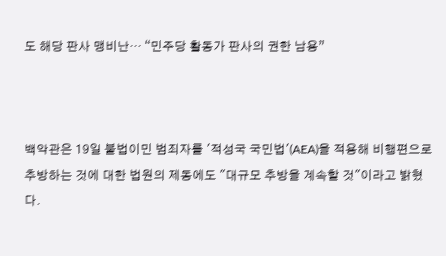도 해당 판사 맹비난… “민주당 활동가 판사의 권한 남용”



백악관은 19일 불법이민 범죄자를 '적성국 국민법'(AEA)을 적용해 비행편으로 추방하는 것에 대한 법원의 제동에도 "대규모 추방을 계속할 것"이라고 밝혔다.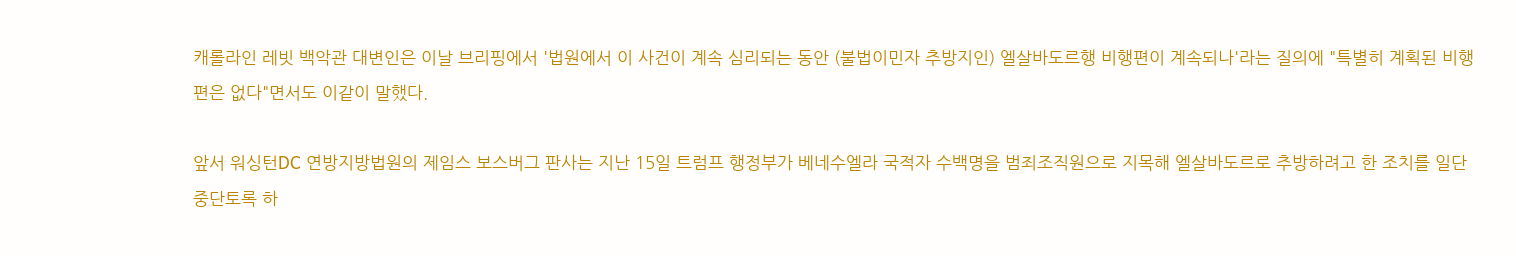캐롤라인 레빗 백악관 대변인은 이날 브리핑에서 '법원에서 이 사건이 계속 심리되는 동안 (불법이민자 추방지인) 엘살바도르행 비행편이 계속되나'라는 질의에 "특별히 계획된 비행편은 없다"면서도 이같이 말했다.

앞서 워싱턴DC 연방지방법원의 제임스 보스버그 판사는 지난 15일 트럼프 행정부가 베네수엘라 국적자 수백명을 범죄조직원으로 지목해 엘살바도르로 추방하려고 한 조치를 일단 중단토록 하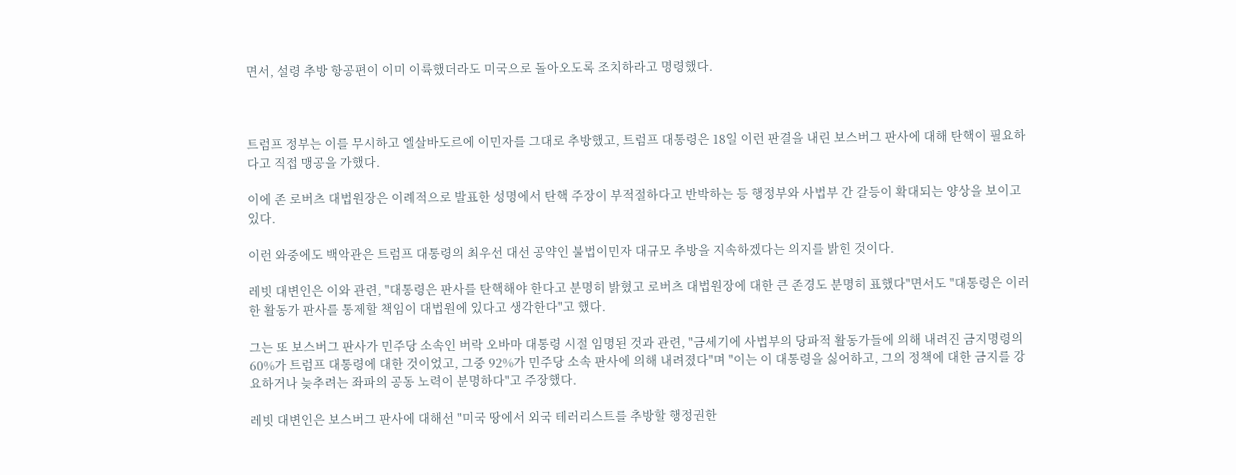면서, 설령 추방 항공편이 이미 이륙했더라도 미국으로 돌아오도록 조치하라고 명령했다.



트럼프 정부는 이를 무시하고 엘살바도르에 이민자를 그대로 추방했고, 트럼프 대통령은 18일 이런 판결을 내린 보스버그 판사에 대해 탄핵이 필요하다고 직접 맹공을 가했다.

이에 존 로버츠 대법원장은 이례적으로 발표한 성명에서 탄핵 주장이 부적절하다고 반박하는 등 행정부와 사법부 간 갈등이 확대되는 양상을 보이고 있다.

이런 와중에도 백악관은 트럼프 대통령의 최우선 대선 공약인 불법이민자 대규모 추방을 지속하겠다는 의지를 밝힌 것이다.

레빗 대변인은 이와 관련, "대통령은 판사를 탄핵해야 한다고 분명히 밝혔고 로버츠 대법원장에 대한 큰 존경도 분명히 표했다"면서도 "대통령은 이러한 활동가 판사를 통제할 책임이 대법원에 있다고 생각한다"고 했다.

그는 또 보스버그 판사가 민주당 소속인 버락 오바마 대통령 시절 임명된 것과 관련, "금세기에 사법부의 당파적 활동가들에 의해 내려진 금지명령의 60%가 트럼프 대통령에 대한 것이었고, 그중 92%가 민주당 소속 판사에 의해 내려졌다"며 "이는 이 대통령을 싫어하고, 그의 정책에 대한 금지를 강요하거나 늦추려는 좌파의 공동 노력이 분명하다"고 주장했다.

레빗 대변인은 보스버그 판사에 대해선 "미국 땅에서 외국 테러리스트를 추방할 행정권한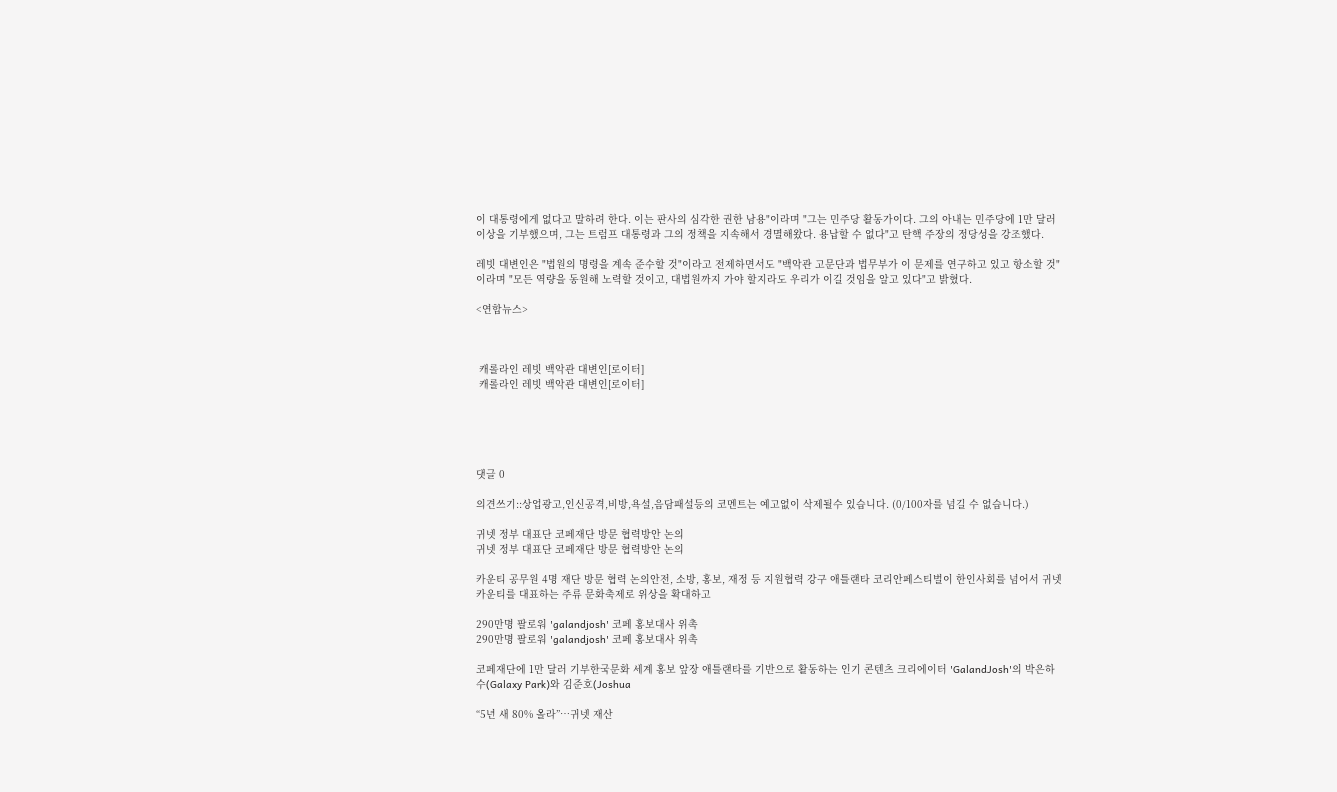이 대통령에게 없다고 말하려 한다. 이는 판사의 심각한 권한 남용"이라며 "그는 민주당 활동가이다. 그의 아내는 민주당에 1만 달러 이상을 기부했으며, 그는 트럼프 대통령과 그의 정책을 지속해서 경멸해왔다. 용납할 수 없다"고 탄핵 주장의 정당성을 강조했다.

레빗 대변인은 "법원의 명령을 계속 준수할 것"이라고 전제하면서도 "백악관 고문단과 법무부가 이 문제를 연구하고 있고 항소할 것"이라며 "모든 역량을 동원해 노력할 것이고, 대법원까지 가야 할지라도 우리가 이길 것임을 알고 있다"고 밝혔다.

<연합뉴스>



 캐롤라인 레빗 백악관 대변인[로이터]
 캐롤라인 레빗 백악관 대변인[로이터]





댓글 0

의견쓰기::상업광고,인신공격,비방,욕설,음담패설등의 코멘트는 예고없이 삭제될수 있습니다. (0/100자를 넘길 수 없습니다.)

귀넷 정부 대표단 코페재단 방문 협력방안 논의
귀넷 정부 대표단 코페재단 방문 협력방안 논의

카운티 공무원 4명 재단 방문 협력 논의안전, 소방, 홍보, 재정 등 지원협력 강구 애틀랜타 코리안페스티벌이 한인사회를 넘어서 귀넷카운티를 대표하는 주류 문화축제로 위상을 확대하고

290만명 팔로워 'galandjosh' 코페 홍보대사 위촉
290만명 팔로워 'galandjosh' 코페 홍보대사 위촉

코페재단에 1만 달러 기부한국문화 세계 홍보 앞장 애틀랜타를 기반으로 활동하는 인기 콘텐츠 크리에이터 'GalandJosh'의 박은하수(Galaxy Park)와 김준호(Joshua

“5년 새 80% 올라”…귀넷 재산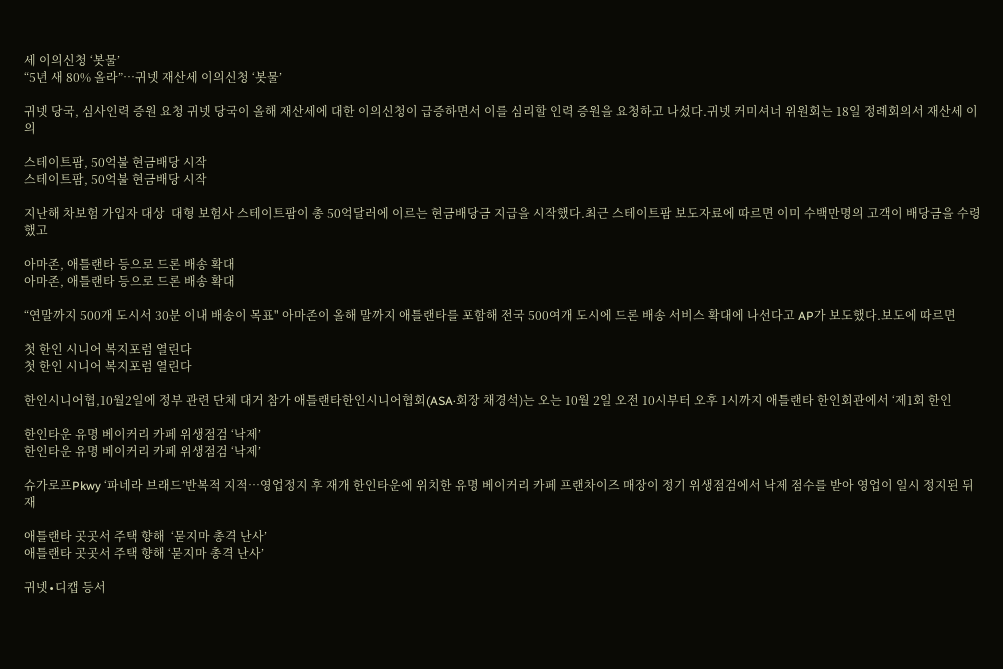세 이의신청 ‘봇물’
“5년 새 80% 올라”…귀넷 재산세 이의신청 ‘봇물’

귀넷 당국, 심사인력 증원 요청 귀넷 당국이 올해 재산세에 대한 이의신청이 급증하면서 이를 심리할 인력 증원을 요청하고 나섰다.귀넷 커미셔너 위원회는 18일 정례회의서 재산세 이의

스테이트팜, 50억불 현금배당 시작
스테이트팜, 50억불 현금배당 시작

지난해 차보험 가입자 대상  대형 보험사 스테이트팜이 총 50억달러에 이르는 현금배당금 지급을 시작했다.최근 스테이트팜 보도자료에 따르면 이미 수백만명의 고객이 배당금을 수령했고

아마존, 애틀랜타 등으로 드론 배송 확대
아마존, 애틀랜타 등으로 드론 배송 확대

“연말까지 500개 도시서 30분 이내 배송이 목표" 아마존이 올해 말까지 애틀랜타를 포함해 전국 500여개 도시에 드론 배송 서비스 확대에 나선다고 AP가 보도했다.보도에 따르면

첫 한인 시니어 복지포럼 열린다
첫 한인 시니어 복지포럼 열린다

한인시니어협,10월2일에 정부 관련 단체 대거 참가 애틀랜타한인시니어협회(ASA·회장 채경석)는 오는 10월 2일 오전 10시부터 오후 1시까지 애틀랜타 한인회관에서 ‘제1회 한인

한인타운 유명 베이커리 카페 위생점검 ‘낙제’
한인타운 유명 베이커리 카페 위생점검 ‘낙제’

슈가로프Pkwy ‘파네라 브래드’반복적 지적…영업정지 후 재개 한인타운에 위치한 유명 베이커리 카페 프랜차이즈 매장이 정기 위생점검에서 낙제 점수를 받아 영업이 일시 정지된 뒤 재

애틀랜타 곳곳서 주택 향해  ‘묻지마 총격 난사’
애틀랜타 곳곳서 주택 향해 ‘묻지마 총격 난사’

귀넷∙디캡 등서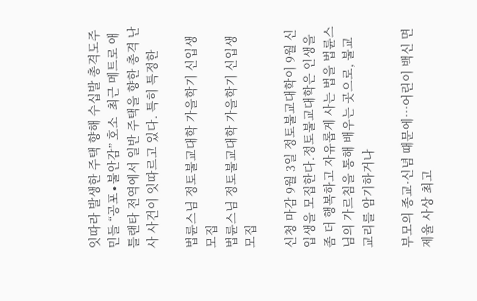잇따라 발생한 주택 향해 수십발 총격도주민들 “공포∙불안감” 호소  최근 메트로 애틀랜타 전역에서 일반 주택을 향한 총격 난사 사건이 잇따르고 있다. 특히 특정한

법륜스님 정토불교대학 가을학기 신입생 모집
법륜스님 정토불교대학 가을학기 신입생 모집

신청 마감 9월 3일 정토불교대학이 9월 신입생을 모집한다.정토불교대학은 인생을 좀 더 행복하고 자유롭게 사는 법을 법륜스님의 가르침을 통해 배우는 곳으로, 불교 교리를 암기하거나

부모의 종교·신념 때문에…어린이 백신 면제율 사상 최고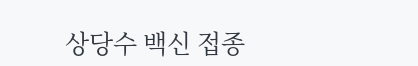상당수 백신 접종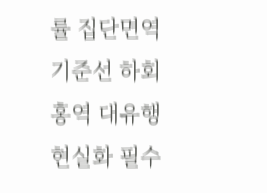률 집단면역 기준선 하회 홍역 대유행 현실화 필수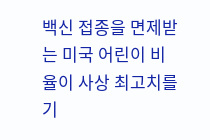백신 접종을 면제받는 미국 어린이 비율이 사상 최고치를 기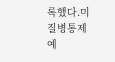록했다.미질병통제예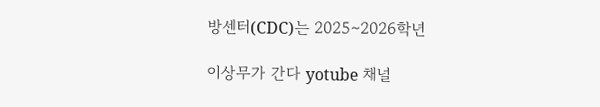방센터(CDC)는 2025∼2026학년

이상무가 간다 yotube 채널